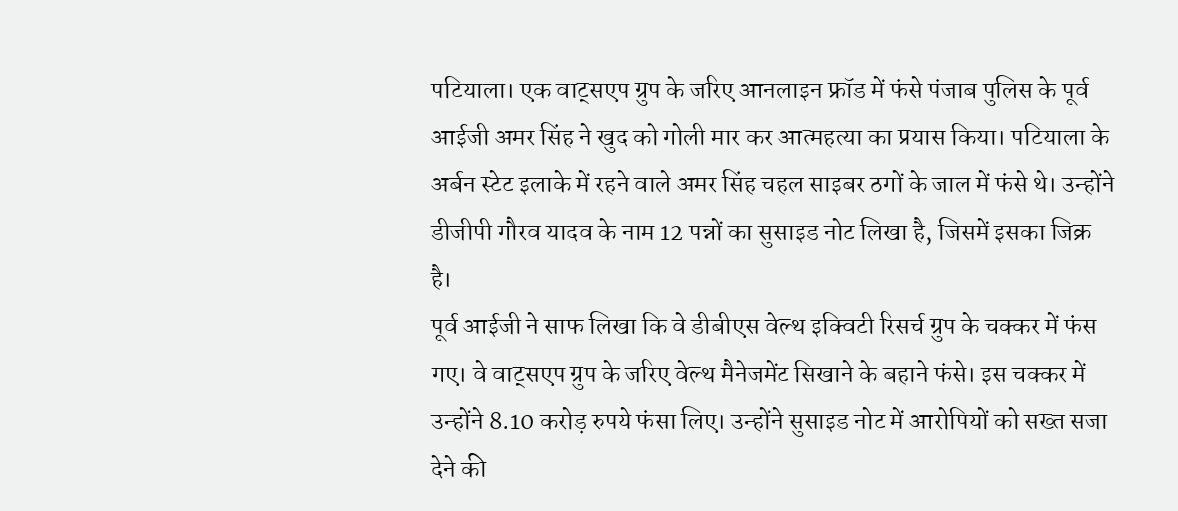पटियाला। एक वाट्सएप ग्रुप के जरिए आनलाइन फ्रॉड में फंसे पंजाब पुलिस के पूर्व आईजी अमर सिंह ने खुद को गोली मार कर आत्महत्या का प्रयास किया। पटियाला के अर्बन स्टेट इलाके में रहने वाले अमर सिंह चहल साइबर ठगों के जाल में फंसे थे। उन्होंने डीजीपी गौरव यादव के नाम 12 पन्नों का सुसाइड नोट लिखा है, जिसमें इसका जिक्र है।
पूर्व आईजी ने साफ लिखा कि वे डीबीएस वेल्थ इक्विटी रिसर्च ग्रुप के चक्कर में फंस गए। वे वाट्सएप ग्रुप के जरिए वेल्थ मैनेजमेंट सिखाने के बहाने फंसे। इस चक्कर में उन्होंने 8.10 करोड़ रुपये फंसा लिए। उन्होंने सुसाइड नोट में आरोपियों को सख्त सजा देने की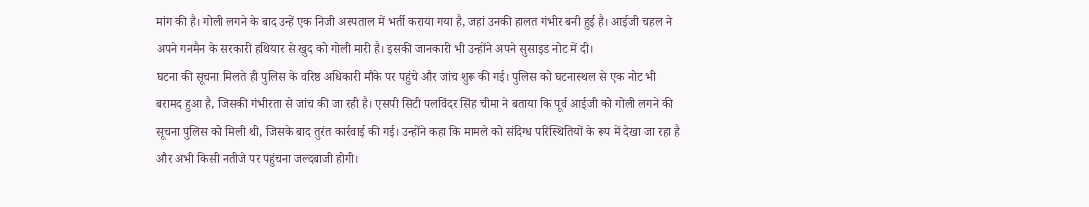मांग की है। गोली लगने के बाद उन्हें एक निजी अस्पताल में भर्ती कराया गया है, जहां उनकी हालत गंभीर बनी हुई है। आईजी चहल ने अपने गनमैन के सरकारी हथियार से खुद को गोली मारी है। इसकी जानकारी भी उन्होंने अपने सुसाइड नोट में दी।
घटना की सूचना मिलते ही पुलिस के वरिष्ठ अधिकारी मौके पर पहुंचे और जांच शुरू की गई। पुलिस को घटनास्थल से एक नोट भी बरामद हुआ है, जिसकी गंभीरता से जांच की जा रही है। एसपी सिटी पलविंदर सिंह चीमा ने बताया कि पूर्व आईजी को गोली लगने की सूचना पुलिस को मिली थी, जिसके बाद तुरंत कार्रवाई की गई। उन्होंने कहा कि मामले को संदिग्ध परिस्थितियों के रूप में देखा जा रहा है और अभी किसी नतीजे पर पहुंचना जल्दबाजी होगी।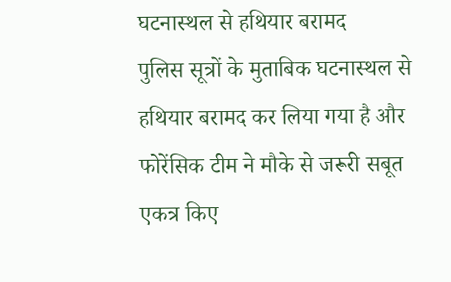घटनास्थल से हथियार बरामद
पुलिस सूत्रों के मुताबिक घटनास्थल से हथियार बरामद कर लिया गया है और फोरेंसिक टीम ने मौके से जरूरी सबूत एकत्र किए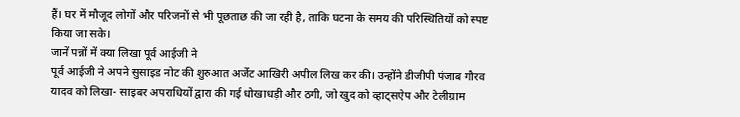हैं। घर में मौजूद लोगों और परिजनों से भी पूछताछ की जा रही है, ताकि घटना के समय की परिस्थितियों को स्पष्ट किया जा सके।
जानें पन्नों में क्या लिखा पूर्व आईजी ने
पूर्व आईजी ने अपने सुसाइड नोट की शुरुआत अर्जेंट आखिरी अपील लिख कर की। उन्होंने डीजीपी पंजाब गौरव यादव को लिखा- साइबर अपराधियों द्वारा की गई धोखाधड़ी और ठगी, जो खुद को व्हाट्सऐप और टेलीग्राम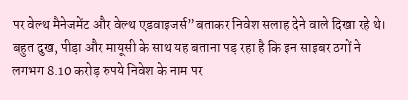पर वेल्थ मैनेजमेंट और वेल्थ एडवाइजर्स”बताकर निवेश सलाह देने वाले दिखा रहे थे। बहुत दुख, पीड़ा और मायूसी के साथ यह बताना पड़ रहा है कि इन साइबर ठगों ने लगभग 8.10 करोड़ रुपये निवेश के नाम पर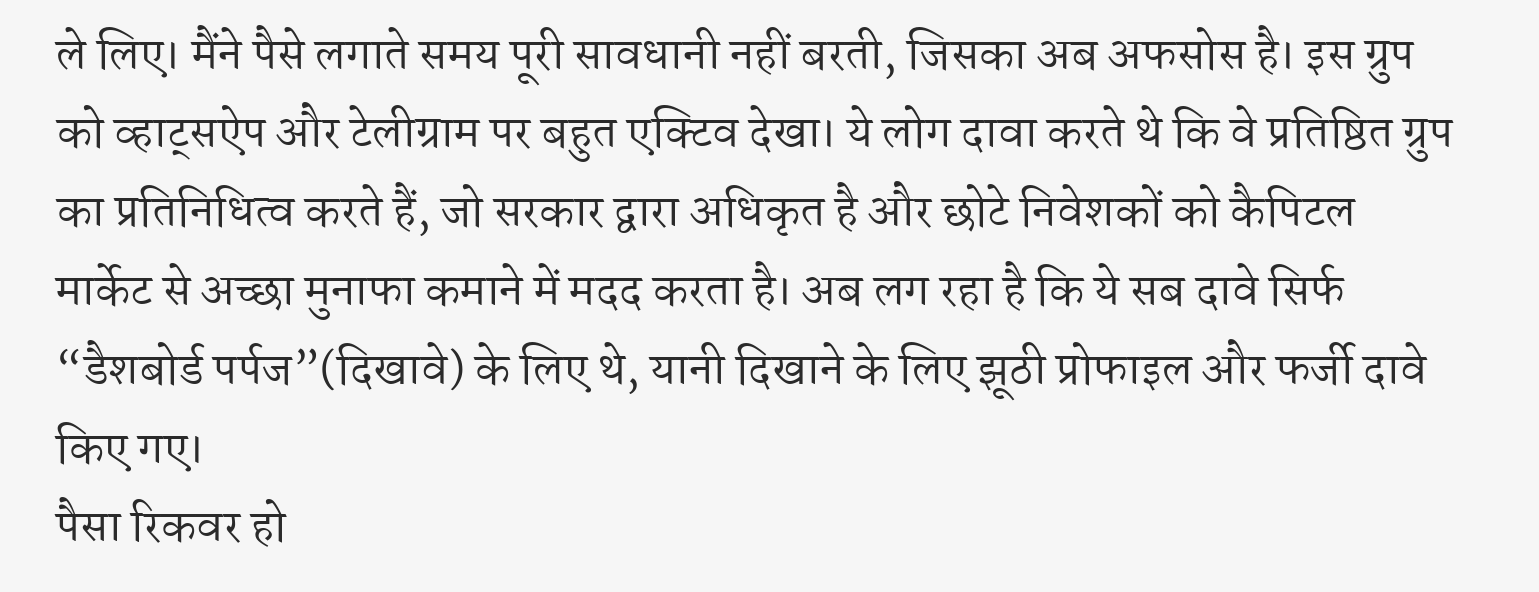ले लिए। मैंने पैसे लगाते समय पूरी सावधानी नहीं बरती, जिसका अब अफसोस है। इस ग्रुप को व्हाट्सऐप और टेलीग्राम पर बहुत एक्टिव देखा। ये लोग दावा करते थे कि वे प्रतिष्ठित ग्रुप का प्रतिनिधित्व करते हैं, जो सरकार द्वारा अधिकृत है और छोटे निवेशकों को कैपिटल मार्केट से अच्छा मुनाफा कमाने में मदद करता है। अब लग रहा है कि ये सब दावे सिर्फ “डैशबोर्ड पर्पज”(दिखावे) के लिए थे, यानी दिखाने के लिए झूठी प्रोफाइल और फर्जी दावे किए गए।
पैसा रिकवर हो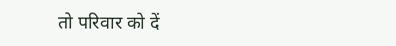तो परिवार को दें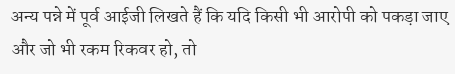अन्य पन्ने में पूर्व आईजी लिखते हैं कि यदि किसी भी आरोपी को पकड़ा जाए और जो भी रकम रिकवर हो, तो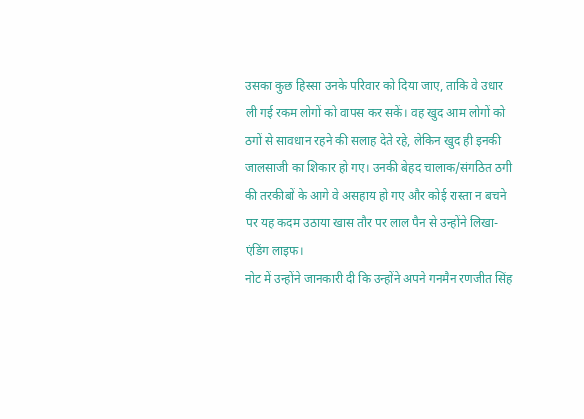उसका कुछ हिस्सा उनके परिवार को दिया जाए, ताकि वे उधार ली गई रकम लोगों को वापस कर सकें। वह खुद आम लोगों को ठगों से सावधान रहने की सलाह देते रहे, लेकिन खुद ही इनकी जालसाजी का शिकार हो गए। उनकी बेहद चालाक/संगठित ठगी की तरकीबों के आगे वे असहाय हो गए और कोई रास्ता न बचने पर यह कदम उठाया खास तौर पर लाल पैन से उन्होंने लिखा- एंडिंग लाइफ।
नोट में उन्होंने जानकारी दी कि उन्होंने अपने गनमैन रणजीत सिंह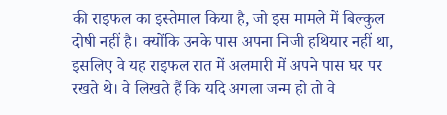की राइफल का इस्तेमाल किया है, जो इस मामले में बिल्कुल दोषी नहीं है। क्योंकि उनके पास अपना निजी हथियार नहीं था, इसलिए वे यह राइफल रात में अलमारी में अपने पास घर पर रखते थे। वे लिखते हैं कि यदि अगला जन्म हो तो वे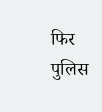फिर पुलिस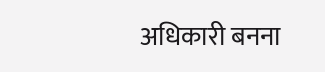अधिकारी बनना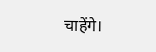चाहेंगे।